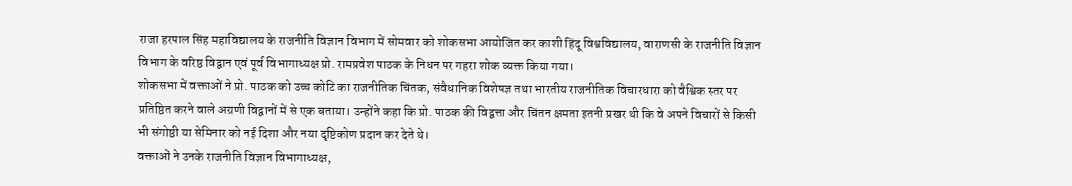राजा हरपाल सिंह महाविद्यालय के राजनीति विज्ञान विभाग में सोमवार को शोकसभा आयोजित कर काशी हिंदू विश्वविद्यालय, वाराणसी के राजनीति विज्ञान विभाग के वरिष्ठ विद्वान एवं पूर्व विभागाध्यक्ष प्रो. रामप्रवेश पाठक के निधन पर गहरा शोक व्यक्त किया गया।
शोकसभा में वक्ताओं ने प्रो. पाठक को उच्च कोटि का राजनीतिक चिंतक, संवैधानिक विशेषज्ञ तथा भारतीय राजनीतिक विचारधारा को वैश्विक स्तर पर प्रतिष्ठित करने वाले अग्रणी विद्वानों में से एक बताया। उन्होंने कहा कि प्रो. पाठक की विद्वत्ता और चिंतन क्षमता इतनी प्रखर थी कि वे अपने विचारों से किसी भी संगोष्ठी या सेमिनार को नई दिशा और नया दृष्टिकोण प्रदान कर देते थे।
वक्ताओं ने उनके राजनीति विज्ञान विभागाध्यक्ष,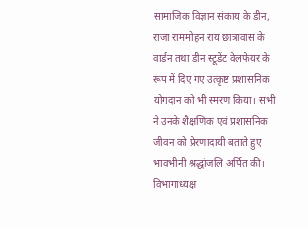सामाजिक विज्ञान संकाय के डीन, राजा राममोहन राय छात्रावास के वार्डन तथा डीन स्टूडेंट वेलफेयर के रूप में दिए गए उत्कृष्ट प्रशासनिक योगदान को भी स्मरण किया। सभी ने उनके शैक्षणिक एवं प्रशासनिक जीवन को प्रेरणादायी बताते हुए भावभीनी श्रद्धांजलि अर्पित की।
विभागाध्यक्ष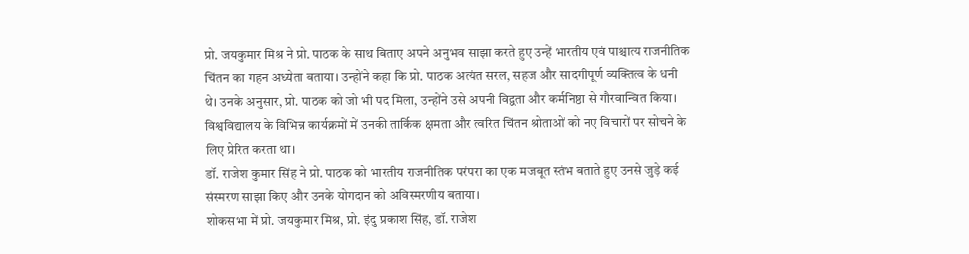प्रो. जयकुमार मिश्र ने प्रो. पाठक के साथ बिताए अपने अनुभव साझा करते हुए उन्हें भारतीय एवं पाश्चात्य राजनीतिक चिंतन का गहन अध्येता बताया। उन्होंने कहा कि प्रो. पाठक अत्यंत सरल, सहज और सादगीपूर्ण व्यक्तित्व के धनी थे। उनके अनुसार, प्रो. पाठक को जो भी पद मिला, उन्होंने उसे अपनी विद्वता और कर्मनिष्ठा से गौरवान्वित किया। विश्वविद्यालय के विभिन्न कार्यक्रमों में उनकी तार्किक क्षमता और त्वरित चिंतन श्रोताओं को नए विचारों पर सोचने के लिए प्रेरित करता था।
डॉ. राजेश कुमार सिंह ने प्रो. पाठक को भारतीय राजनीतिक परंपरा का एक मजबूत स्तंभ बताते हुए उनसे जुड़े कई संस्मरण साझा किए और उनके योगदान को अविस्मरणीय बताया।
शोकसभा में प्रो. जयकुमार मिश्र, प्रो. इंदु प्रकाश सिंह, डॉ. राजेश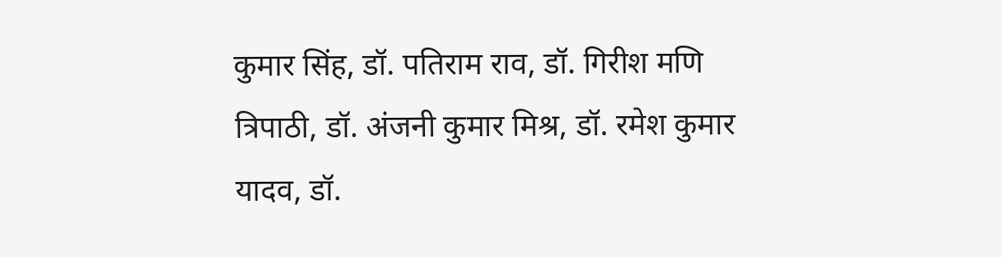कुमार सिंह, डॉ. पतिराम राव, डॉ. गिरीश मणि त्रिपाठी, डॉ. अंजनी कुमार मिश्र, डॉ. रमेश कुमार यादव, डॉ.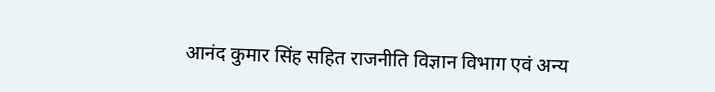आनंद कुमार सिंह सहित राजनीति विज्ञान विभाग एवं अन्य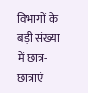विभागों के बड़ी संख्या में छात्र-छात्राएं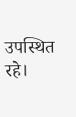उपस्थित रहे।